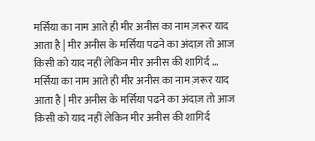मर्सिया का नाम आते ही मीर अनीस का नाम ज़रूर याद आता है | मीर अनीस के मर्सिया पढने का अंदाज़ तो आज किसी को याद नहीं लेकिन मीर अनीस की शागिर्द ...
मर्सिया का नाम आते ही मीर अनीस का नाम ज़रूर याद आता है | मीर अनीस के मर्सिया पढने का अंदाज़ तो आज किसी को याद नहीं लेकिन मीर अनीस की शागिर्द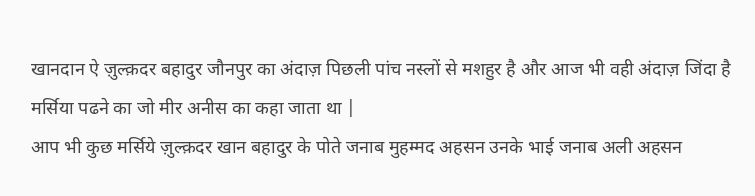खानदान ऐ ज़ुल्क़दर बहादुर जौनपुर का अंदाज़ पिछली पांच नस्लों से मशहुर है और आज भी वही अंदाज़ जिंदा है मर्सिया पढने का जो मीर अनीस का कहा जाता था |
आप भी कुछ मर्सिये ज़ुल्क़दर खान बहादुर के पोते जनाब मुहम्मद अहसन उनके भाई जनाब अली अहसन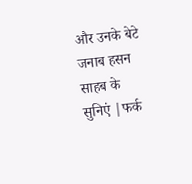और उनके बेटे जनाब हसन साहब के सुनिएं |फर्क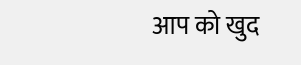आप को खुद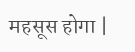महसूस होगा |